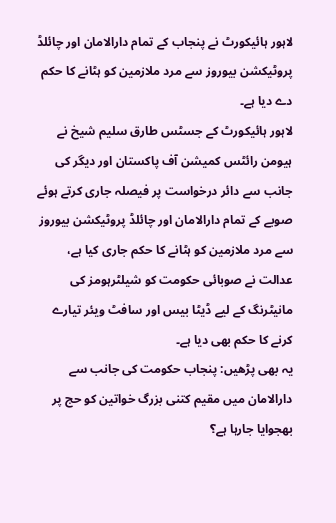لاہور ہائیکورٹ نے پنجاب کے تمام دارالامان اور چائلڈ پروٹیکشن بیوروز سے مرد ملازمین کو ہٹانے کا حکم دے دیا ہے۔
لاہور ہائیکورٹ کے جسٹس طارق سلیم شیخ نے ہیومن رائٹس کمیشن آف پاکستان اور دیگر کی جانب سے دائر درخواست پر فیصلہ جاری کرتے ہوئے صوبے کے تمام دارالامان اور چائلڈ پروٹیکشن بیوروز سے مرد ملازمین کو ہٹانے کا حکم جاری کیا ہے، عدالت نے صوبائی حکومت کو شیلٹرہومز کی مانیٹرنگ کے لیے ڈیٹا بیس اور سافٹ ویئر تیارے کرنے کا حکم بھی دیا ہے۔
یہ بھی پڑھیں: پنجاب حکومت کی جانب سے دارالامان میں مقیم کتنی بزرگ خواتین کو حج پر بھجوایا جارہا ہے؟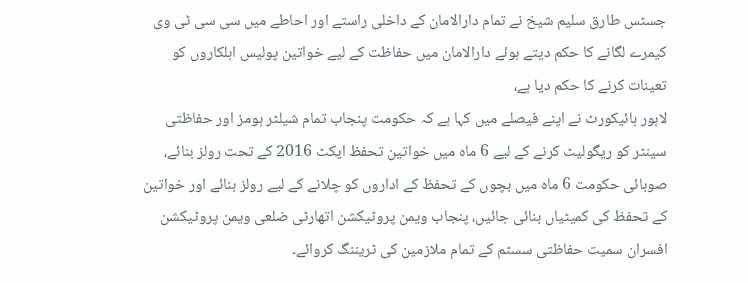جسٹس طارق سلیم شیخ نے تمام دارالامان کے داخلی راستے اور احاطے میں سی سی ٹی وی کیمرے لگانے کا حکم دیتے ہوئے دارالامان میں حفاظت کے لیے خواتین پولیس اہلکاروں کو تعینات کرنے کا حکم دیا ہے،
لاہور ہائیکورٹ نے اپنے فیصلے میں کہا ہے کہ حکومت پنجاب تمام شیلٹر ہومز اور حفاظتی سینٹر کو ریگولیٹ کرنے کے لیے 6 ماہ میں خواتین تحفظ ایکٹ 2016 کے تحت رولز بنائے، صوبائی حکومت 6 ماہ میں بچوں کے تحفظ کے اداروں کو چلانے کے لیے رولز بنائے اور خواتین کے تحفظ کی کمیٹیاں بنائی جائیں، پنجاب ویمن پروٹیکشن اتھارٹی ضلعی ویمن پروٹیکشن افسران سمیت حفاظتی سسٹم کے تمام ملازمین کی ٹریننگ کروائے۔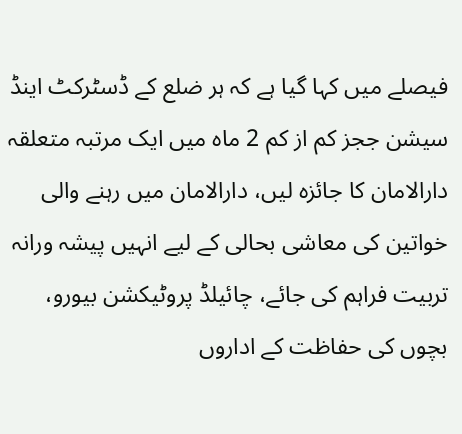فیصلے میں کہا گیا ہے کہ ہر ضلع کے ڈسٹرکٹ اینڈ سیشن ججز کم از کم 2 ماہ میں ایک مرتبہ متعلقہ دارالامان کا جائزہ لیں، دارالامان میں رہنے والی خواتین کی معاشی بحالی کے لیے انہیں پیشہ ورانہ تربیت فراہم کی جائے، چائیلڈ پروٹیکشن بیورو، بچوں کی حفاظت کے اداروں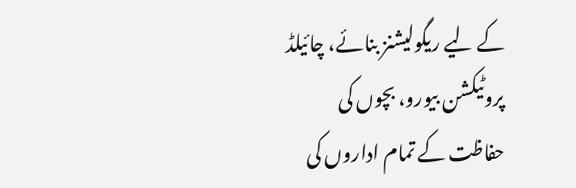کے لیے ریگولیشنز بنائے، چائیلڈ پروٹیکشن بیورو، بچوں کی حفاظت کے تمام اداروں کی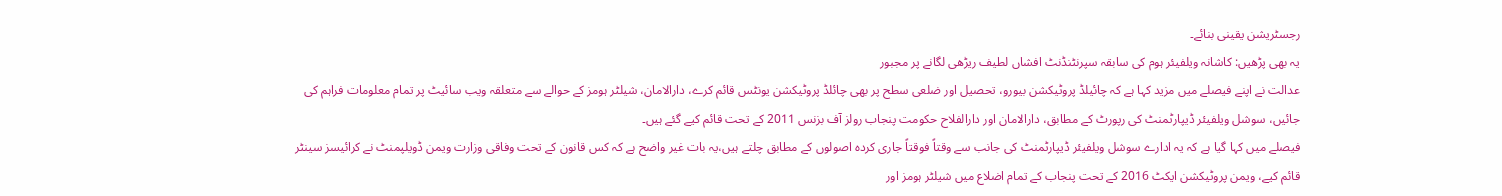رجسٹریشن یقینی بنائے۔
یہ بھی پڑھیں: کاشانہ ویلفیئر ہوم کی سابقہ سپرنٹنڈنٹ افشاں لطیف ریڑھی لگانے پر مجبور
عدالت نے اپنے فیصلے میں مزید کہا ہے کہ چائیلڈ پروٹیکشن بیورو، تحصیل اور ضلعی سطح پر بھی چائلڈ پروٹیکشن یونٹس قائم کرے، دارالامان، شیلٹر ہومز کے حوالے سے متعلقہ ویب سائیٹ پر تمام معلومات فراہم کی جائیں، سوشل ویلفیئر ڈیپارٹمنٹ کی رپورٹ کے مطابق، دارالامان اور دارالفلاح حکومت پنجاب رولز آف بزنس 2011 کے تحت قائم کیے گئے ہیں۔
فیصلے میں کہا گیا ہے کہ یہ ادارے سوشل ویلفیئر ڈیپارٹمنٹ کی جانب سے وقتاً فوقتاً جاری کردہ اصولوں کے مطابق چلتے ہیں،یہ بات غیر واضح ہے کہ کس قانون کے تحت وفاقی وزارت ویمن ڈویلپمنٹ نے کرائیسز سینٹر قائم کیے، ویمن پروٹیکشن ایکٹ 2016 کے تحت پنجاب کے تمام اضلاع میں شیلٹر ہومز اور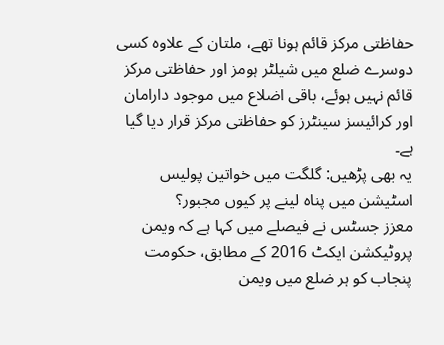حفاظتی مرکز قائم ہونا تھے، ملتان کے علاوہ کسی دوسرے ضلع میں شیلٹر ہومز اور حفاظتی مرکز قائم نہیں ہوئے، باقی اضلاع میں موجود دارامان اور کرائیسز سینٹرز کو حفاظتی مرکز قرار دیا گیا ہے۔
یہ بھی پڑھیں: گلگت میں خواتین پولیس اسٹیشن میں پناہ لینے پر کیوں مجبور؟
معزز جسٹس نے فیصلے میں کہا ہے کہ ویمن پروٹیکشن ایکٹ 2016 کے مطابق، حکومت پنجاب کو ہر ضلع میں ویمن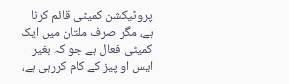پروٹیکشن کمیٹی قائم کرنا ہے، مگر صرف ملتان میں ایک کمیٹی فعال ہے جو کہ بغیر ایس او پیز کے کام کررہی ہے،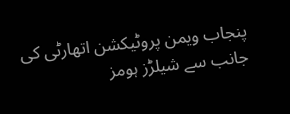پنجاب ویمن پروٹیکشن اتھارٹی کی جانب سے شیلڑز ہومز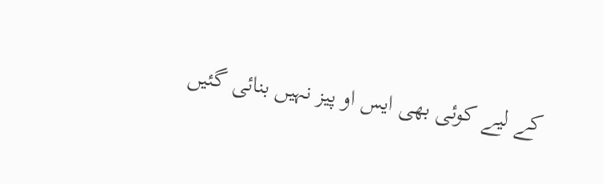کے لیے کوئی بھی ایس او پیز نہیں بنائی گئیں